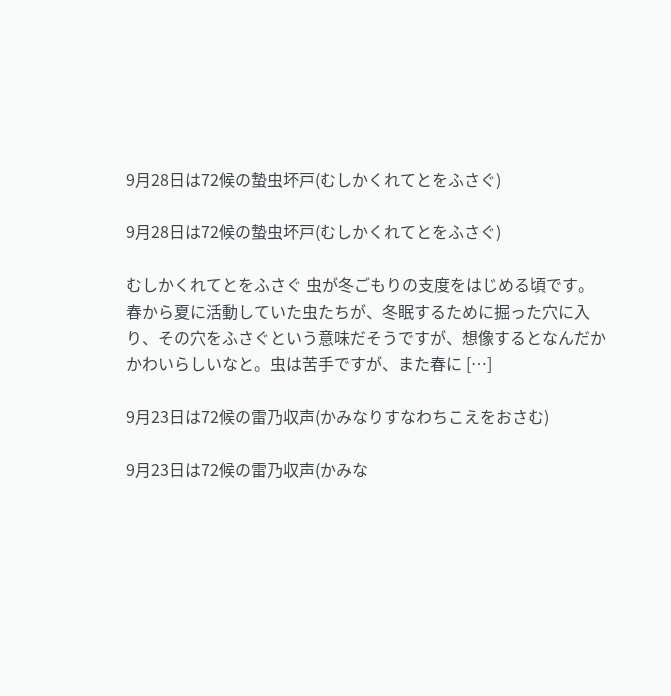9月28日は72候の蟄虫坏戸(むしかくれてとをふさぐ)

9月28日は72候の蟄虫坏戸(むしかくれてとをふさぐ)

むしかくれてとをふさぐ 虫が冬ごもりの支度をはじめる頃です。春から夏に活動していた虫たちが、冬眠するために掘った穴に入り、その穴をふさぐという意味だそうですが、想像するとなんだかかわいらしいなと。虫は苦手ですが、また春に […]

9月23日は72候の雷乃収声(かみなりすなわちこえをおさむ)

9月23日は72候の雷乃収声(かみな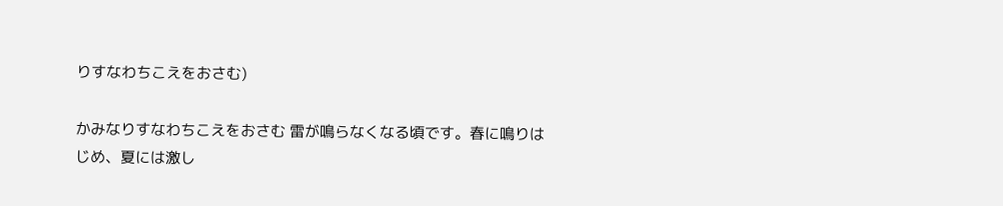りすなわちこえをおさむ)

かみなりすなわちこえをおさむ 雷が鳴らなくなる頃です。春に鳴りはじめ、夏には激し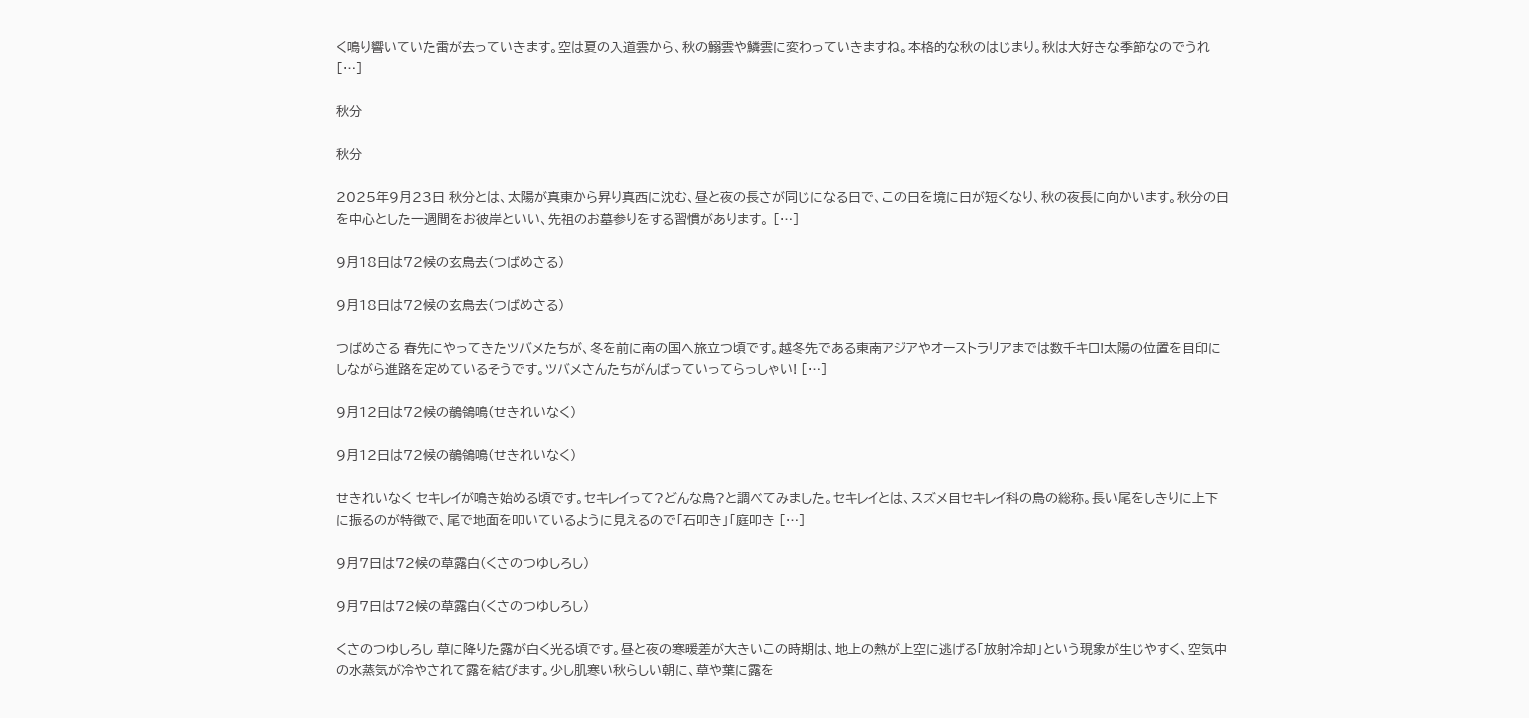く鳴り響いていた雷が去っていきます。空は夏の入道雲から、秋の鰯雲や鱗雲に変わっていきますね。本格的な秋のはじまり。秋は大好きな季節なのでうれ […]

秋分

秋分

2025年9月23日 秋分とは、太陽が真東から昇り真西に沈む、昼と夜の長さが同じになる日で、この日を境に日が短くなり、秋の夜長に向かいます。秋分の日を中心とした一週間をお彼岸といい、先祖のお墓参りをする習慣があります。 […]

9月18日は72候の玄鳥去(つばめさる)

9月18日は72候の玄鳥去(つばめさる)

つばめさる 春先にやってきたツバメたちが、冬を前に南の国へ旅立つ頃です。越冬先である東南アジアやオーストラリアまでは数千キロ!太陽の位置を目印にしながら進路を定めているそうです。ツバメさんたちがんばっていってらっしゃい! […]

9月12日は72候の鶺鴒鳴(せきれいなく)

9月12日は72候の鶺鴒鳴(せきれいなく)

せきれいなく セキレイが鳴き始める頃です。セキレイって?どんな鳥?と調べてみました。セキレイとは、スズメ目セキレイ科の鳥の総称。長い尾をしきりに上下に振るのが特徴で、尾で地面を叩いているように見えるので「石叩き」「庭叩き […]

9月7日は72候の草露白(くさのつゆしろし)

9月7日は72候の草露白(くさのつゆしろし)

くさのつゆしろし 草に降りた露が白く光る頃です。昼と夜の寒暖差が大きいこの時期は、地上の熱が上空に逃げる「放射冷却」という現象が生じやすく、空気中の水蒸気が冷やされて露を結びます。少し肌寒い秋らしい朝に、草や葉に露を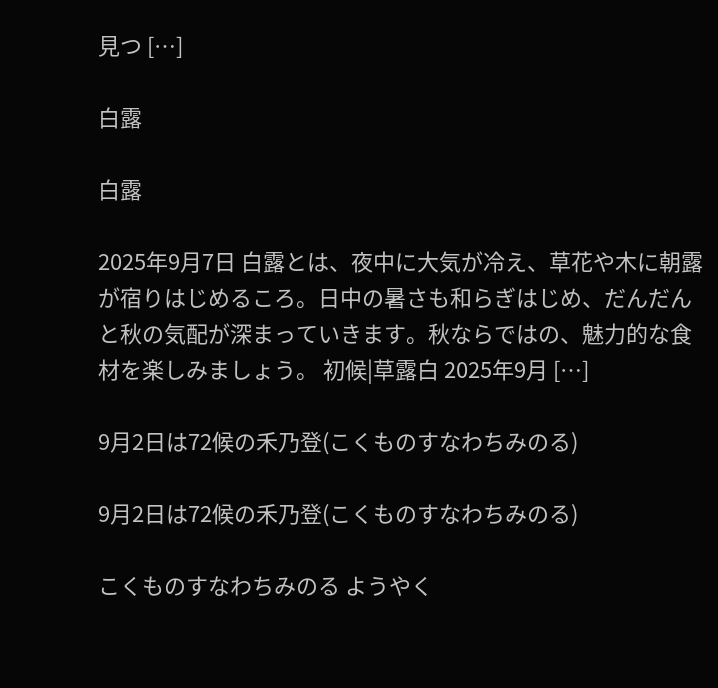見つ […]

白露

白露

2025年9月7日 白露とは、夜中に大気が冷え、草花や木に朝露が宿りはじめるころ。日中の暑さも和らぎはじめ、だんだんと秋の気配が深まっていきます。秋ならではの、魅力的な食材を楽しみましょう。 初候|草露白 2025年9月 […]

9月2日は72候の禾乃登(こくものすなわちみのる)

9月2日は72候の禾乃登(こくものすなわちみのる)

こくものすなわちみのる ようやく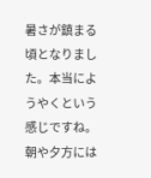暑さが鎮まる頃となりました。本当にようやくという感じですね。朝や夕方には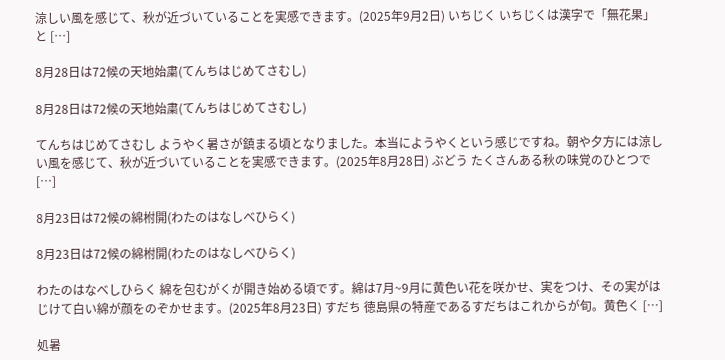涼しい風を感じて、秋が近づいていることを実感できます。(2025年9月2日) いちじく いちじくは漢字で「無花果」と […]

8月28日は72候の天地始粛(てんちはじめてさむし)

8月28日は72候の天地始粛(てんちはじめてさむし)

てんちはじめてさむし ようやく暑さが鎮まる頃となりました。本当にようやくという感じですね。朝や夕方には涼しい風を感じて、秋が近づいていることを実感できます。(2025年8月28日) ぶどう たくさんある秋の味覚のひとつで […]

8月23日は72候の綿柎開(わたのはなしべひらく)

8月23日は72候の綿柎開(わたのはなしべひらく)

わたのはなべしひらく 綿を包むがくが開き始める頃です。綿は7月~9月に黄色い花を咲かせ、実をつけ、その実がはじけて白い綿が顔をのぞかせます。(2025年8月23日) すだち 徳島県の特産であるすだちはこれからが旬。黄色く […]

処暑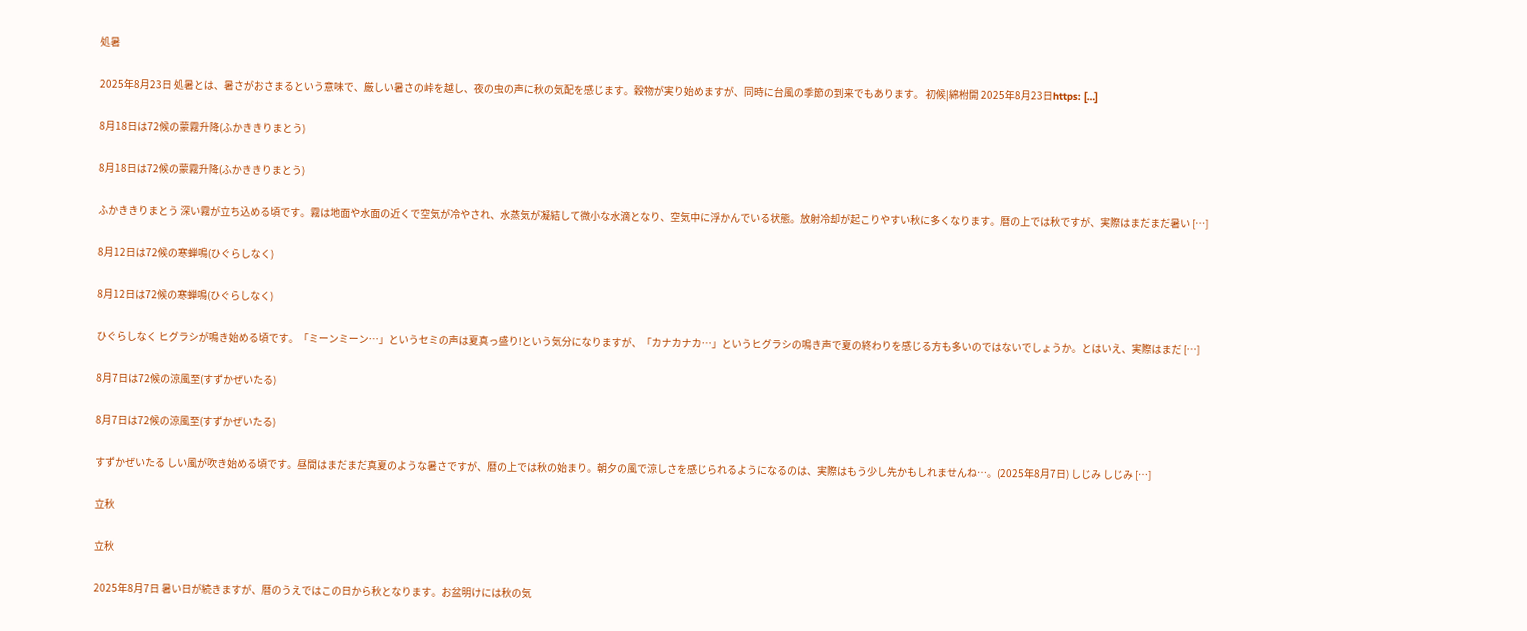処暑

2025年8月23日 処暑とは、暑さがおさまるという意味で、厳しい暑さの峠を越し、夜の虫の声に秋の気配を感じます。穀物が実り始めますが、同時に台風の季節の到来でもあります。 初候|綿柎開 2025年8月23日https: […]

8月18日は72候の蒙霧升降(ふかききりまとう)

8月18日は72候の蒙霧升降(ふかききりまとう)

ふかききりまとう 深い霧が立ち込める頃です。霧は地面や水面の近くで空気が冷やされ、水蒸気が凝結して微小な水滴となり、空気中に浮かんでいる状態。放射冷却が起こりやすい秋に多くなります。暦の上では秋ですが、実際はまだまだ暑い […]

8月12日は72候の寒蝉鳴(ひぐらしなく)

8月12日は72候の寒蝉鳴(ひぐらしなく)

ひぐらしなく ヒグラシが鳴き始める頃です。「ミーンミーン…」というセミの声は夏真っ盛り!という気分になりますが、「カナカナカ…」というヒグラシの鳴き声で夏の終わりを感じる方も多いのではないでしょうか。とはいえ、実際はまだ […]

8月7日は72候の涼風至(すずかぜいたる)

8月7日は72候の涼風至(すずかぜいたる)

すずかぜいたる しい風が吹き始める頃です。昼間はまだまだ真夏のような暑さですが、暦の上では秋の始まり。朝夕の風で涼しさを感じられるようになるのは、実際はもう少し先かもしれませんね…。(2025年8月7日) しじみ しじみ […]

立秋

立秋

2025年8月7日 暑い日が続きますが、暦のうえではこの日から秋となります。お盆明けには秋の気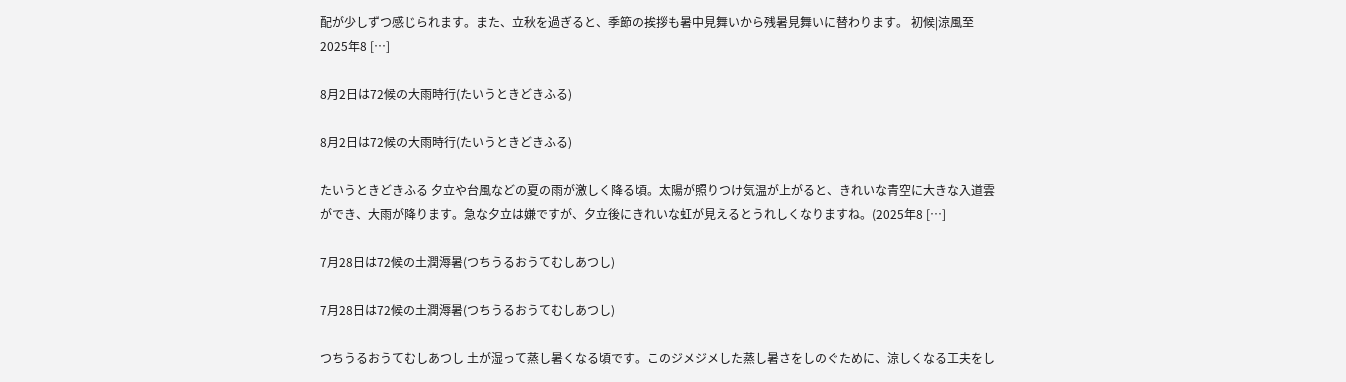配が少しずつ感じられます。また、立秋を過ぎると、季節の挨拶も暑中見舞いから残暑見舞いに替わります。 初候|涼風至 2025年8 […]

8月2日は72候の大雨時行(たいうときどきふる)

8月2日は72候の大雨時行(たいうときどきふる)

たいうときどきふる 夕立や台風などの夏の雨が激しく降る頃。太陽が照りつけ気温が上がると、きれいな青空に大きな入道雲ができ、大雨が降ります。急な夕立は嫌ですが、夕立後にきれいな虹が見えるとうれしくなりますね。(2025年8 […]

7月28日は72候の土潤溽暑(つちうるおうてむしあつし)

7月28日は72候の土潤溽暑(つちうるおうてむしあつし)

つちうるおうてむしあつし 土が湿って蒸し暑くなる頃です。このジメジメした蒸し暑さをしのぐために、涼しくなる工夫をし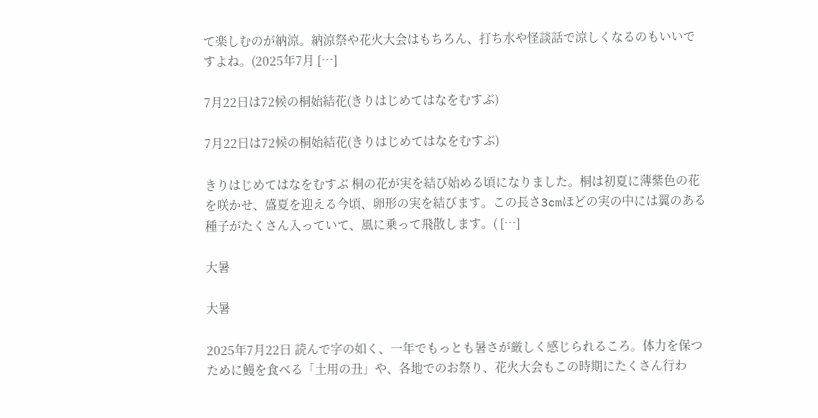て楽しむのが納涼。納涼祭や花火大会はもちろん、打ち水や怪談話で涼しくなるのもいいですよね。(2025年7月 […]

7月22日は72候の桐始結花(きりはじめてはなをむすぶ)

7月22日は72候の桐始結花(きりはじめてはなをむすぶ)

きりはじめてはなをむすぶ 桐の花が実を結び始める頃になりました。桐は初夏に薄紫色の花を咲かせ、盛夏を迎える今頃、卵形の実を結びます。この長さ3cmほどの実の中には翼のある種子がたくさん入っていて、風に乗って飛散します。( […]

大暑

大暑

2025年7月22日 読んで字の如く、一年でもっとも暑さが厳しく感じられるころ。体力を保つために鰻を食べる「土用の丑」や、各地でのお祭り、花火大会もこの時期にたくさん行わ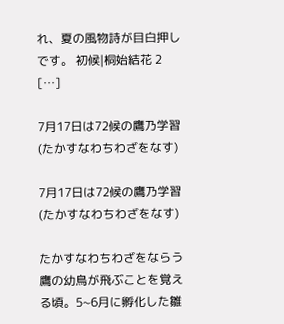れ、夏の風物詩が目白押しです。 初候|桐始結花 2 […]

7月17日は72候の鷹乃学習(たかすなわちわざをなす)

7月17日は72候の鷹乃学習(たかすなわちわざをなす)

たかすなわちわざをならう 鷹の幼鳥が飛ぶことを覚える頃。5~6月に孵化した雛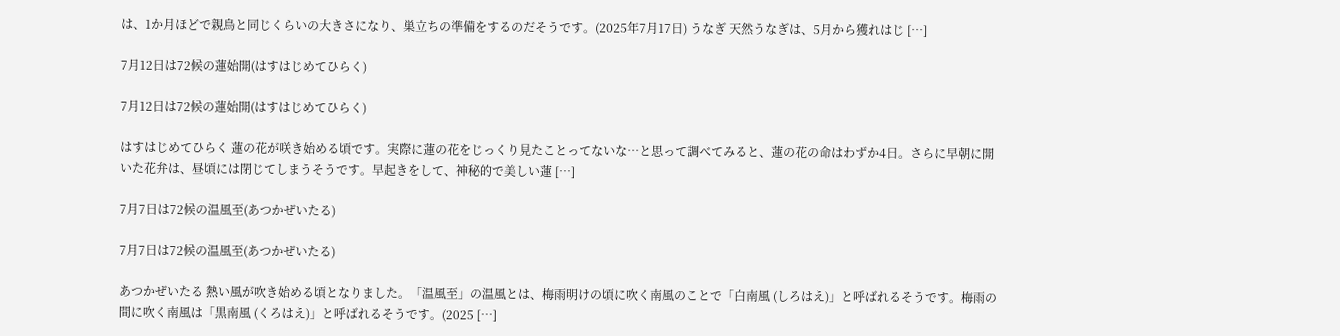は、1か月ほどで親鳥と同じくらいの大きさになり、巣立ちの準備をするのだそうです。(2025年7月17日) うなぎ 天然うなぎは、5月から獲れはじ […]

7月12日は72候の蓮始開(はすはじめてひらく)

7月12日は72候の蓮始開(はすはじめてひらく)

はすはじめてひらく 蓮の花が咲き始める頃です。実際に蓮の花をじっくり見たことってないな…と思って調べてみると、蓮の花の命はわずか4日。さらに早朝に開いた花弁は、昼頃には閉じてしまうそうです。早起きをして、神秘的で美しい蓮 […]

7月7日は72候の温風至(あつかぜいたる)

7月7日は72候の温風至(あつかぜいたる)

あつかぜいたる 熱い風が吹き始める頃となりました。「温風至」の温風とは、梅雨明けの頃に吹く南風のことで「白南風 (しろはえ)」と呼ばれるそうです。梅雨の間に吹く南風は「黒南風 (くろはえ)」と呼ばれるそうです。(2025 […]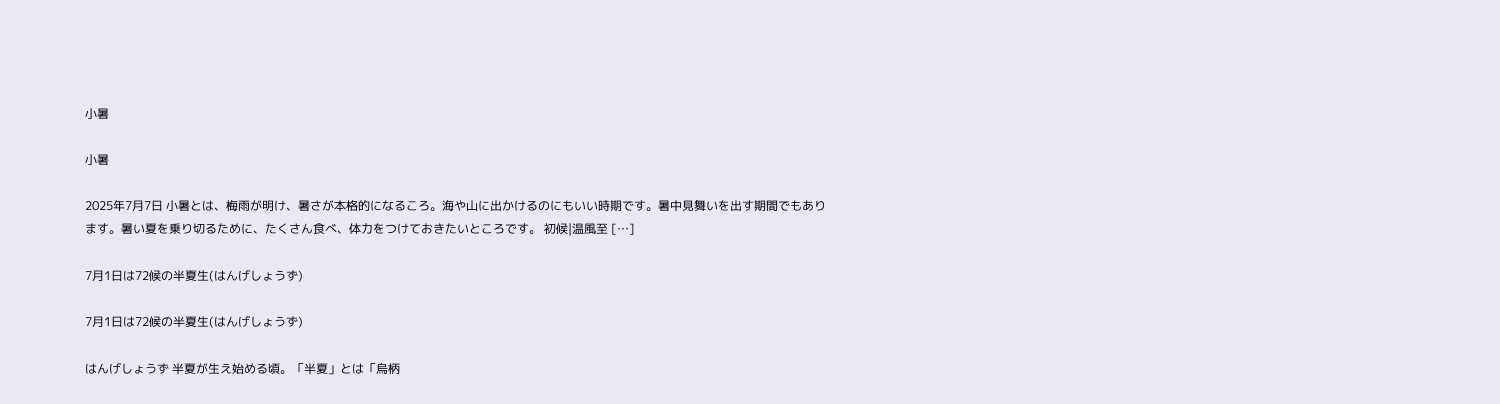小暑

小暑

2025年7月7日 小暑とは、梅雨が明け、暑さが本格的になるころ。海や山に出かけるのにもいい時期です。暑中見舞いを出す期間でもあります。暑い夏を乗り切るために、たくさん食べ、体力をつけておきたいところです。 初候|温風至 […]

7月1日は72候の半夏生(はんげしょうず)

7月1日は72候の半夏生(はんげしょうず)

はんげしょうず 半夏が生え始める頃。「半夏」とは「烏柄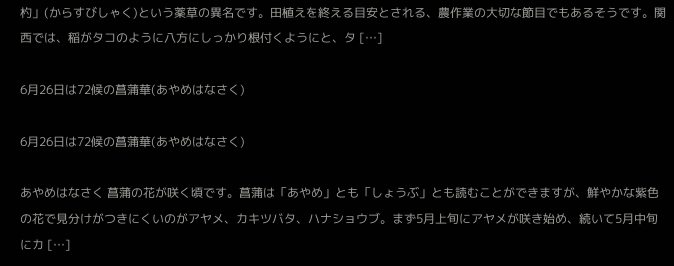杓」(からすびしゃく)という薬草の異名です。田植えを終える目安とされる、農作業の大切な節目でもあるそうです。関西では、稲がタコのように八方にしっかり根付くようにと、タ […]

6月26日は72候の菖蒲華(あやめはなさく)

6月26日は72候の菖蒲華(あやめはなさく)

あやめはなさく 菖蒲の花が咲く頃です。菖蒲は「あやめ」とも「しょうぶ」とも読むことができますが、鮮やかな紫色の花で見分けがつきにくいのがアヤメ、カキツバタ、ハナショウブ。まず5月上旬にアヤメが咲き始め、続いて5月中旬にカ […]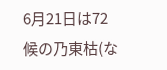6月21日は72候の乃東枯(な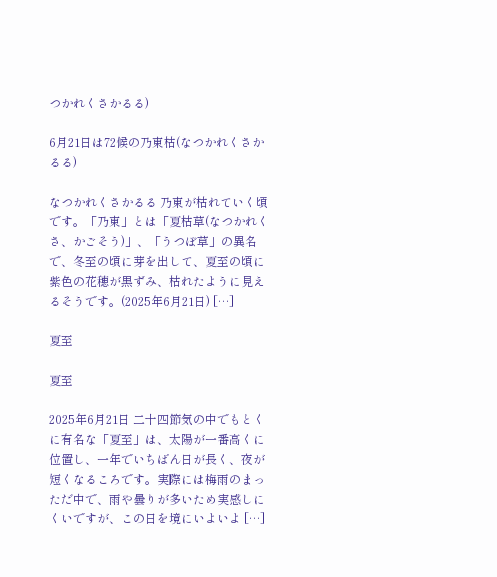つかれくさかるる)

6月21日は72候の乃東枯(なつかれくさかるる)

なつかれくさかるる 乃東が枯れていく頃です。「乃東」とは「夏枯草(なつかれくさ、かごそう)」、「うつぼ草」の異名で、冬至の頃に芽を出して、夏至の頃に紫色の花穂が黒ずみ、枯れたように見えるそうです。(2025年6月21日) […]

夏至

夏至

2025年6月21日 二十四節気の中でもとくに有名な「夏至」は、太陽が一番高くに位置し、一年でいちばん日が長く、夜が短くなるころです。実際には梅雨のまっただ中で、雨や曇りが多いため実感しにくいですが、この日を境にいよいよ […]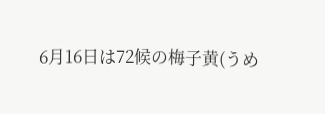6月16日は72候の梅子黄(うめ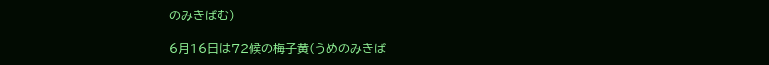のみきばむ)

6月16日は72候の梅子黄(うめのみきば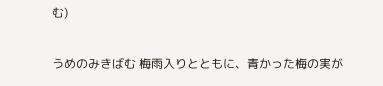む)

うめのみきばむ 梅雨入りとともに、青かった梅の実が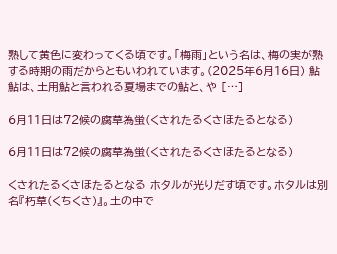熟して黄色に変わってくる頃です。「梅雨」という名は、梅の実が熟する時期の雨だからともいわれています。(2025年6月16日) 鮎 鮎は、土用鮎と言われる夏場までの鮎と、や […]

6月11日は72候の腐草為蛍(くされたるくさほたるとなる)

6月11日は72候の腐草為蛍(くされたるくさほたるとなる)

くされたるくさほたるとなる ホタルが光りだす頃です。ホタルは別名『朽草(くちくさ)』。土の中で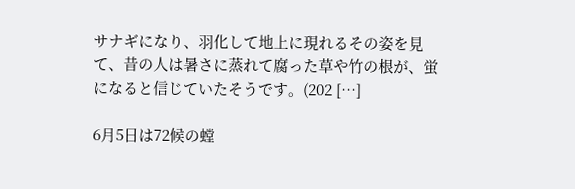サナギになり、羽化して地上に現れるその姿を見て、昔の人は暑さに蒸れて腐った草や竹の根が、蛍になると信じていたそうです。(202 […]

6月5日は72候の螳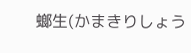螂生(かまきりしょう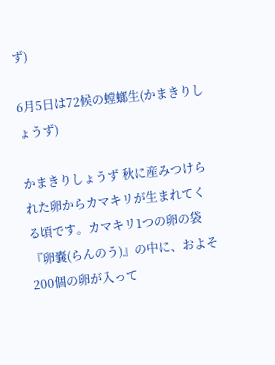ず)

6月5日は72候の螳螂生(かまきりしょうず)

かまきりしょうず 秋に産みつけられた卵からカマキリが生まれてくる頃です。カマキリ1つの卵の袋『卵嚢(らんのう)』の中に、およそ200個の卵が入って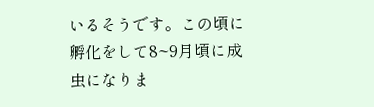いるそうです。この頃に孵化をして8~9月頃に成虫になりま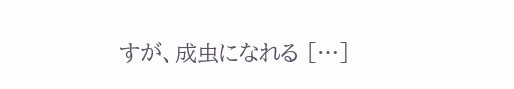すが、成虫になれる […]